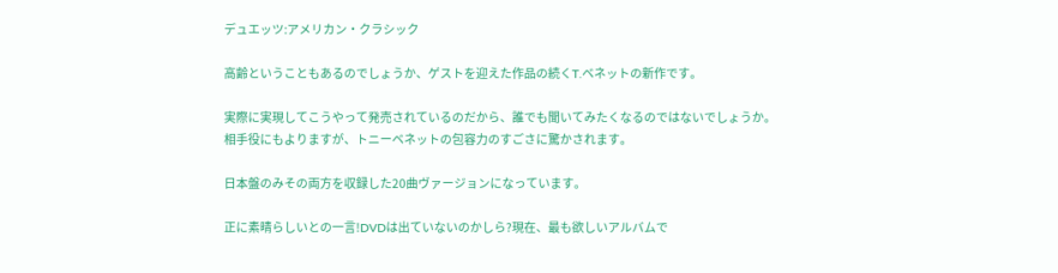デュエッツ:アメリカン・クラシック

高齢ということもあるのでしょうか、ゲストを迎えた作品の続くT.ベネットの新作です。

実際に実現してこうやって発売されているのだから、誰でも聞いてみたくなるのではないでしょうか。
相手役にもよりますが、トニーベネットの包容力のすごさに驚かされます。

日本盤のみその両方を収録した20曲ヴァージョンになっています。

正に素晴らしいとの一言!DVDは出ていないのかしら?現在、最も欲しいアルバムで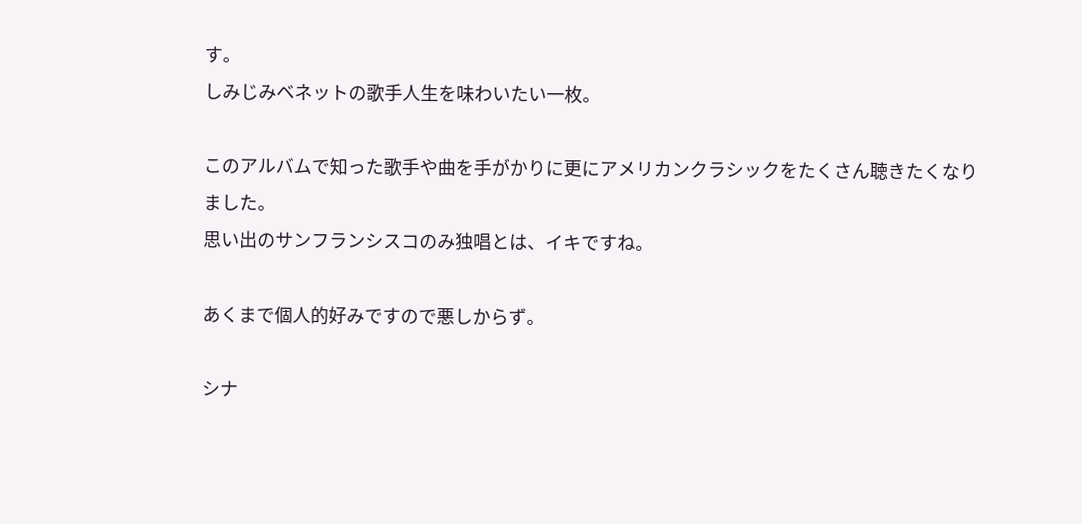す。
しみじみベネットの歌手人生を味わいたい一枚。

このアルバムで知った歌手や曲を手がかりに更にアメリカンクラシックをたくさん聴きたくなりました。
思い出のサンフランシスコのみ独唱とは、イキですね。

あくまで個人的好みですので悪しからず。

シナ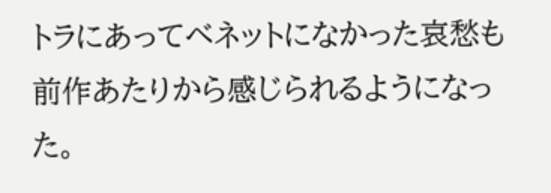トラにあってベネットになかった哀愁も前作あたりから感じられるようになった。